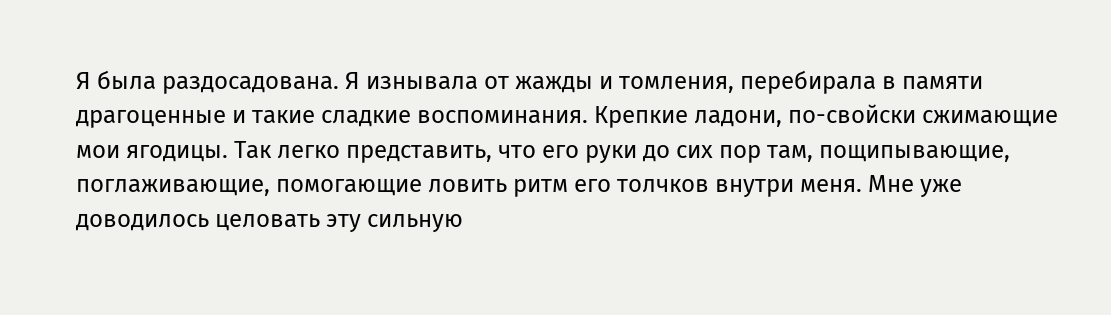Я была раздосадована. Я изнывала от жажды и томления, перебирала в памяти драгоценные и такие сладкие воспоминания. Крепкие ладони, по-свойски сжимающие мои ягодицы. Так легко представить, что его руки до сих пор там, пощипывающие, поглаживающие, помогающие ловить ритм его толчков внутри меня. Мне уже доводилось целовать эту сильную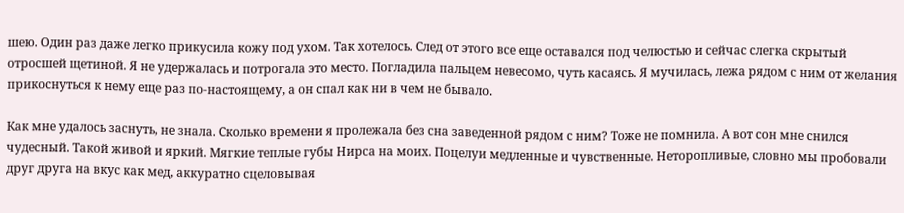шею. Один раз даже легко прикусила кожу под ухом. Так хотелось. След от этого все еще оставался под челюстью и сейчас слегка скрытый отросшей щетиной. Я не удержалась и потрогала это место. Погладила пальцем невесомо, чуть касаясь. Я мучилась, лежа рядом с ним от желания прикоснуться к нему еще раз по-настоящему, а он спал как ни в чем не бывало.

Как мне удалось заснуть, не знала. Сколько времени я пролежала без сна заведенной рядом с ним? Тоже не помнила. А вот сон мне снился чудесный. Такой живой и яркий. Мягкие теплые губы Нирса на моих. Поцелуи медленные и чувственные. Неторопливые, словно мы пробовали друг друга на вкус как мед, аккуратно сцеловывая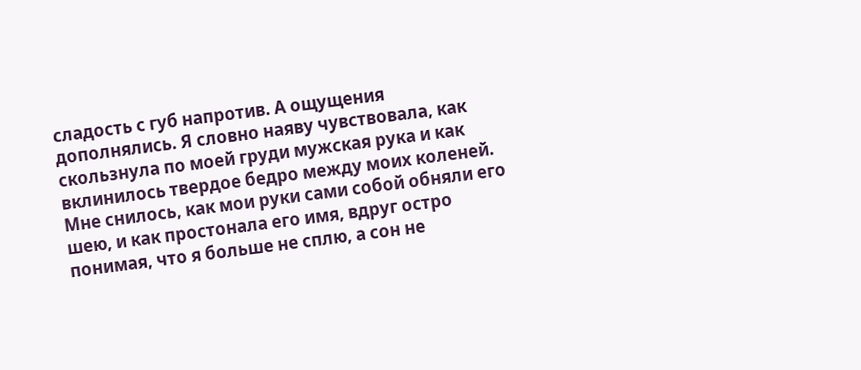сладость с губ напротив. А ощущения дополнялись. Я словно наяву чувствовала, как скользнула по моей груди мужская рука и как вклинилось твердое бедро между моих коленей. Мне снилось, как мои руки сами собой обняли его шею, и как простонала его имя, вдруг остро понимая, что я больше не сплю, а сон не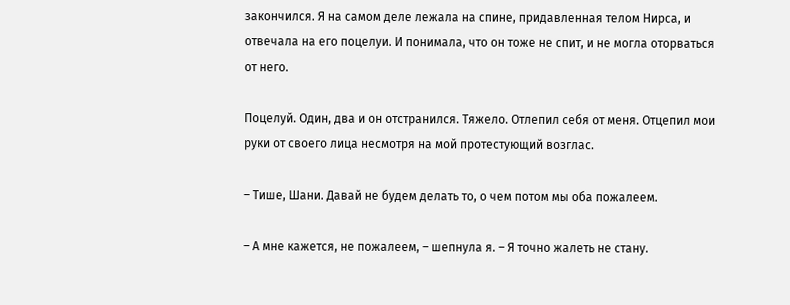закончился. Я на самом деле лежала на спине, придавленная телом Нирса, и отвечала на его поцелуи. И понимала, что он тоже не спит, и не могла оторваться от него.

Поцелуй. Один, два и он отстранился. Тяжело. Отлепил себя от меня. Отцепил мои руки от своего лица несмотря на мой протестующий возглас.

– Тише, Шани. Давай не будем делать то, о чем потом мы оба пожалеем.

– А мне кажется, не пожалеем, – шепнула я. – Я точно жалеть не стану.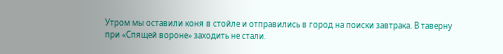Утром мы оставили коня в стойле и отправились в город на поиски завтрака. В таверну при «Спящей вороне» заходить не стали.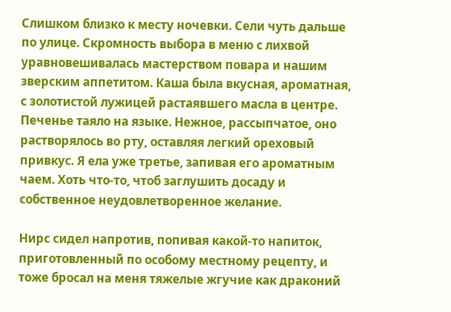Слишком близко к месту ночевки. Сели чуть дальше по улице. Скромность выбора в меню с лихвой уравновешивалась мастерством повара и нашим зверским аппетитом. Каша была вкусная, ароматная, с золотистой лужицей растаявшего масла в центре. Печенье таяло на языке. Нежное, рассыпчатое, оно растворялось во рту, оставляя легкий ореховый привкус. Я ела уже третье, запивая его ароматным чаем. Хоть что-то, чтоб заглушить досаду и собственное неудовлетворенное желание.

Нирс сидел напротив, попивая какой-то напиток, приготовленный по особому местному рецепту, и тоже бросал на меня тяжелые жгучие как драконий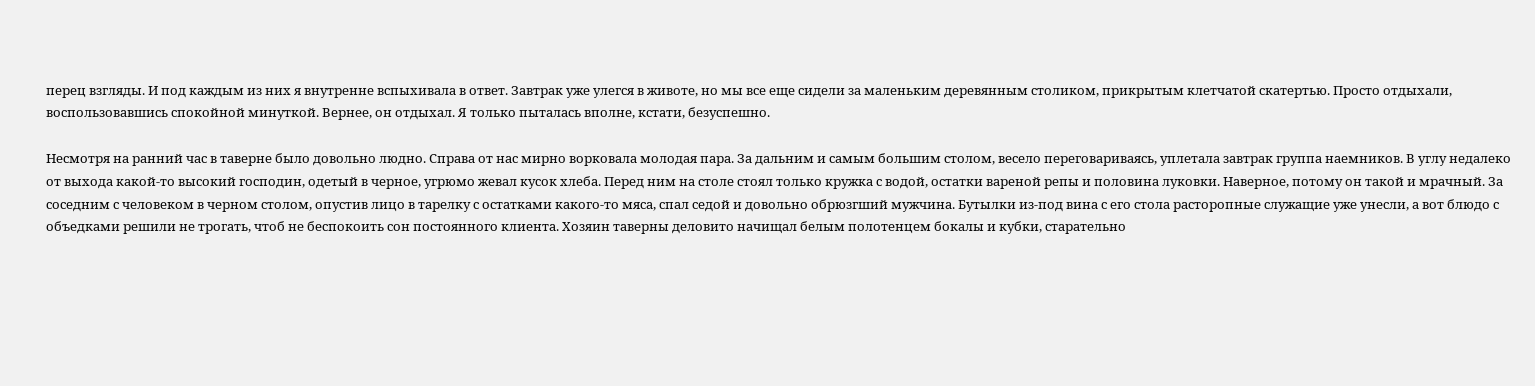перец взгляды. И под каждым из них я внутренне вспыхивала в ответ. Завтрак уже улегся в животе, но мы все еще сидели за маленьким деревянным столиком, прикрытым клетчатой скатертью. Просто отдыхали, воспользовавшись спокойной минуткой. Вернее, он отдыхал. Я только пыталась вполне, кстати, безуспешно.

Несмотря на ранний час в таверне было довольно людно. Справа от нас мирно ворковала молодая пара. За дальним и самым большим столом, весело переговариваясь, уплетала завтрак группа наемников. В углу недалеко от выхода какой-то высокий господин, одетый в черное, угрюмо жевал кусок хлеба. Перед ним на столе стоял только кружка с водой, остатки вареной репы и половина луковки. Наверное, потому он такой и мрачный. За соседним с человеком в черном столом, опустив лицо в тарелку с остатками какого-то мяса, спал седой и довольно обрюзгший мужчина. Бутылки из-под вина с его стола расторопные служащие уже унесли, а вот блюдо с объедками решили не трогать, чтоб не беспокоить сон постоянного клиента. Хозяин таверны деловито начищал белым полотенцем бокалы и кубки, старательно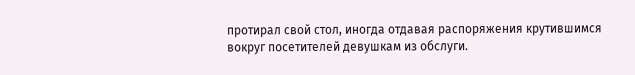протирал свой стол, иногда отдавая распоряжения крутившимся вокруг посетителей девушкам из обслуги.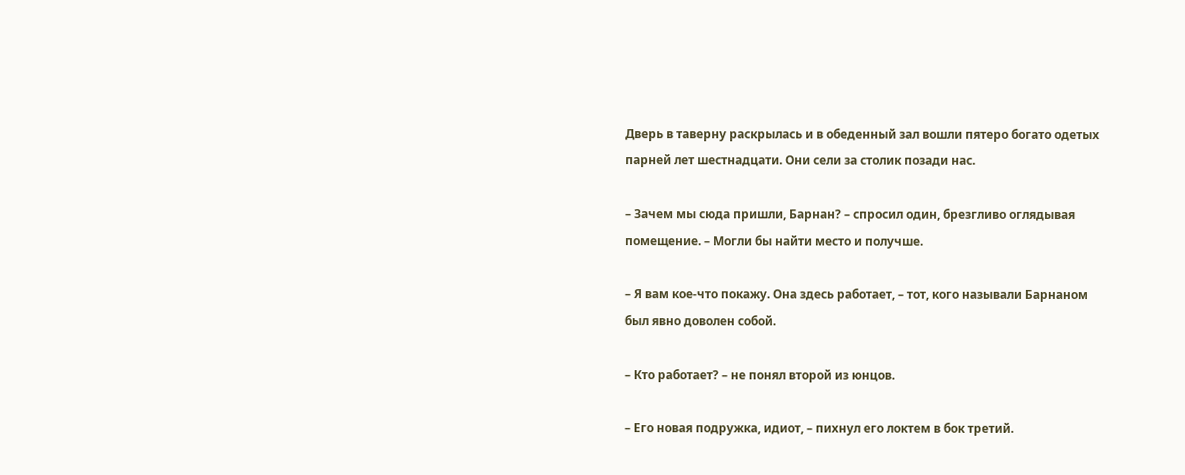Дверь в таверну раскрылась и в обеденный зал вошли пятеро богато одетых парней лет шестнадцати. Они сели за столик позади нас.

– Зачем мы сюда пришли, Барнан? – спросил один, брезгливо оглядывая помещение. – Могли бы найти место и получше.

– Я вам кое-что покажу. Она здесь работает, – тот, кого называли Барнаном был явно доволен собой.

– Кто работает? – не понял второй из юнцов.

– Его новая подружка, идиот, – пихнул его локтем в бок третий.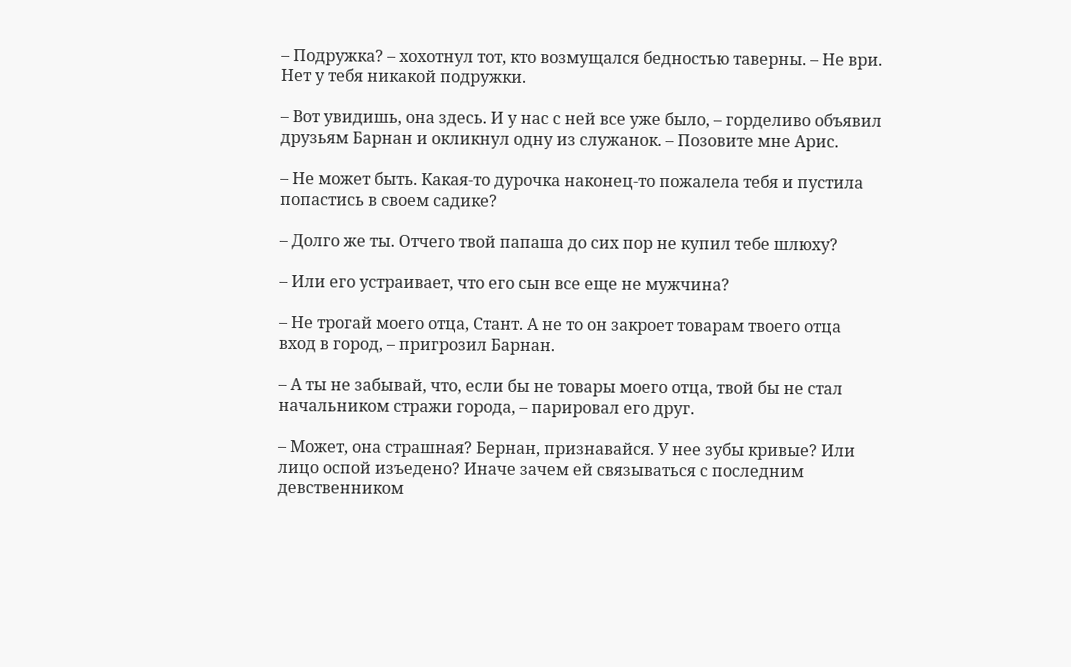– Подружка? – хохотнул тот, кто возмущался бедностью таверны. – Не ври. Нет у тебя никакой подружки.

– Вот увидишь, она здесь. И у нас с ней все уже было, – горделиво объявил друзьям Барнан и окликнул одну из служанок. – Позовите мне Арис.

– Не может быть. Какая-то дурочка наконец-то пожалела тебя и пустила попастись в своем садике?

– Долго же ты. Отчего твой папаша до сих пор не купил тебе шлюху?

– Или его устраивает, что его сын все еще не мужчина?

– Не трогай моего отца, Стант. А не то он закроет товарам твоего отца вход в город, – пригрозил Барнан.

– А ты не забывай, что, если бы не товары моего отца, твой бы не стал начальником стражи города, – парировал его друг.

– Может, она страшная? Бернан, признавайся. У нее зубы кривые? Или лицо оспой изъедено? Иначе зачем ей связываться с последним девственником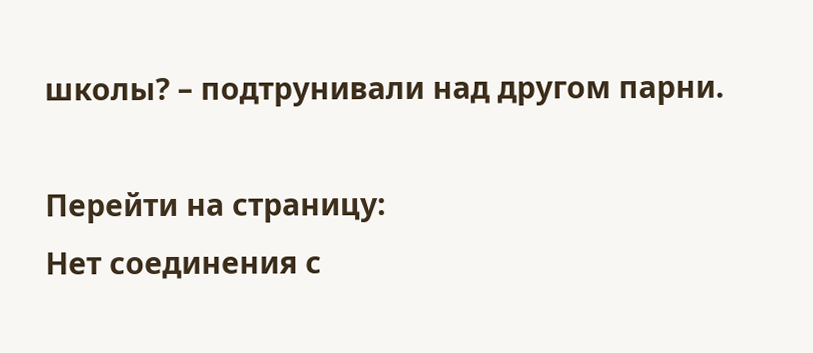школы? – подтрунивали над другом парни.

Перейти на страницу:
Нет соединения с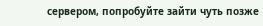сервером, попробуйте зайти чуть позже